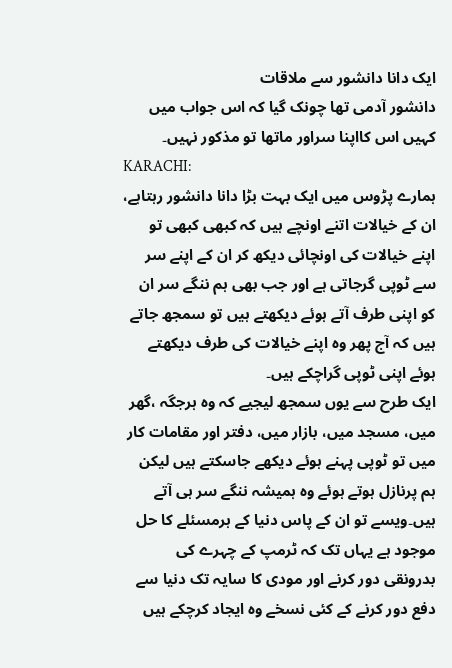ایک دانا دانشور سے ملاقات
دانشور آدمی تھا چونک گیا کہ اس جواب میں کہیں اس کااپنا سراور ماتھا تو مذکور نہیں۔
KARACHI:
ہمارے پڑوس میں ایک بہت بڑا دانا دانشور رہتاہے، ان کے خیالات اتنے اونچے ہیں کہ کبھی کبھی تو اپنے خیالات کی اونچائی دیکھ کر ان کے اپنے سر سے ٹوپی گرجاتی ہے اور جب بھی ہم ننگے سر ان کو اپنی طرف آتے ہوئے دیکھتے ہیں تو سمجھ جاتے ہیں کہ آج پھر وہ اپنے خیالات کی طرف دیکھتے ہوئے اپنی ٹوپی گراچکے ہیں۔
ایک طرح سے یوں سمجھ لیجیے کہ وہ ہرجگہ ،گھر میں، مسجد میں، بازار میں، دفتر اور مقامات کار میں تو ٹوپی پہنے ہوئے دیکھے جاسکتے ہیں لیکن ہم پرنازل ہوتے ہوئے وہ ہمیشہ ننگے سر ہی آتے ہیں۔ویسے تو ان کے پاس دنیا کے ہرمسئلے کا حل موجود ہے یہاں تک کہ ٹرمپ کے چہرے کی بدرونقی دور کرنے اور مودی کا سایہ تک دنیا سے دفع دور کرنے کے کئی نسخے وہ ایجاد کرچکے ہیں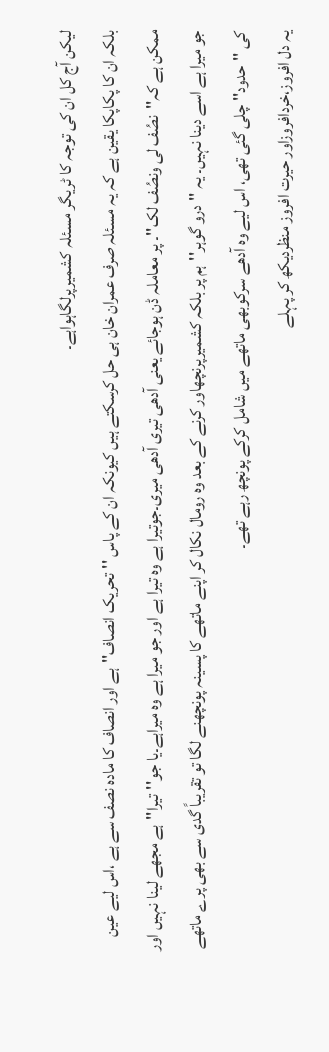لیکن آج کل ان کی توجہ کا ٹریگر مسئلہ کشمیرپرلگاہواہے۔
بلکہ ان کا پکاپکا یقین ہے کہ یہ مسئلہ صرف عمران خان ہی حل کرسکتے ہیں کیونکہ ان کے پاس ''تحریک انصاف''ہے اور انصاف کا مادہ نصف سے ہے ،اس لیے عین ممکن ہے کہ''نصُف لی ونصُف لک''۔ پر معاملہ ڈن ہوجائے یعنی آدھی تیری آدھی میری۔جوتیرا ہے وہ تیرا ہے اور جو میرا ہے وہ میراہے۔یا جو''تیرا''ہے مجھے لینا نہیں اور جو میرا ہے اسے دینا نہیں۔ یہ ''درو گوہر''ہم پر بلکہ کشمیرپرنچھاور کرنے کے بعد وہ رومال نکال کر اپنے ماتھے کا پسینہ پونچھنے لگا تو تقریباً گدی سے بھی پرے ماتھے کی ''حدود'' چلی گئی تھی، اس لیے وہ آدھے سرکوبھی ماتھے میں شامل کرکے پونچھ رہے تھے۔
یہ دل افروز،خردافروزاور حیرت افروز منظردیکھ کر پہلے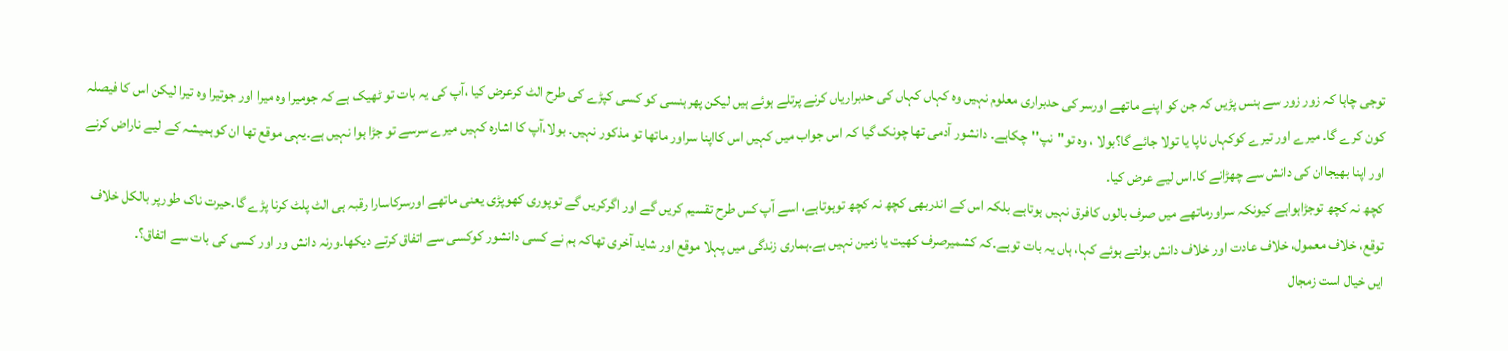توجی چاہا کہ زور زور سے ہنس پڑیں کہ جن کو اپنے ماتھے اورسر کی حدبراری معلوم نہیں وہ کہاں کہاں کی حدبراریاں کرنے پرتلے ہوئے ہیں لیکن پھرہنسی کو کسی کپڑے کی طرح الٹ کرعرض کیا ،آپ کی یہ بات تو ٹھیک ہے کہ جومیرا وہ میرا اور جوتیرا وہ تیرا لیکن اس کا فیصلہ کون کرے گا۔ میرے اور تیرے کوکہاں ناپا یا تولا جائے گا؟بولا ، وہ تو''نپ''چکاہے۔ دانشور آدمی تھا چونک گیا کہ اس جواب میں کہیں اس کااپنا سراور ماتھا تو مذکور نہیں۔ بولا،آپ کا اشارہ کہیں میرے سرسے تو جڑا ہوا نہیں ہے۔یہی موقع تھا ان کوہمیشہ کے لیے ناراض کرنے اور اپنا بھیجاان کی دانش سے چھڑانے کا۔اس لیے عرض کیا۔
کچھ نہ کچھ توجڑاہواہے کیونکہ سراورماتھے میں صرف بالوں کافرق نہیں ہوتاہے بلکہ اس کے اندربھی کچھ نہ کچھ توہوتاہے، اسے آپ کس طرح تقسیم کریں گے اور اگرکریں گے توپوری کھوپڑی یعنی ماتھے اورسرکاسارا رقبہ ہی الٹ پلٹ کرنا پڑے گا۔حیرت ناک طورپر بالکل خلاف توقع، خلاف معمول، خلاف عادت اور خلاف دانش بولتے ہوئے کہا، ہاں یہ بات توہے۔کہ کشمیرصرف کھیت یا زمین نہیں ہے۔ہماری زندگی میں پہلا موقع اور شاید آخری تھاکہ ہم نے کسی دانشور کوکسی سے اتفاق کرتے دیکھا۔ورنہ دانش ور اور کسی کی بات سے اتفاق؟۔
ایں خیال است زمجال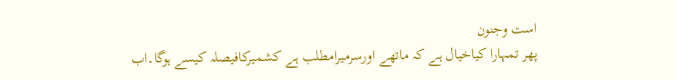است وجنون
پھر تمہارا کیاخیال ہے کہ ماتھے اورسرمیرامطلب ہے کشمیرکافیصلہ کیسے ہوگا۔اب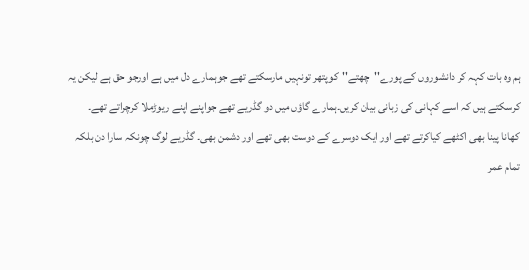ہم وہ بات کہہ کر دانشوروں کے پورے''چھتے''کوپتھر تونہیں مارسکتے تھے جوہمارے دل میں ہے اورجو حق ہے لیکن یہ کرسکتے ہیں کہ اسے کہانی کی زبانی بیان کریں۔ہمارے گاؤں میں دو گڈریے تھے جواپنے اپنے ریوڑملا کرچراتے تھے۔
کھانا پینا بھی اکٹھے کیاکرتے تھے اور ایک دوسرے کے دوست بھی تھے اور دشمن بھی۔ گڈریے لوگ چونکہ سارا دن بلکہ تمام عمر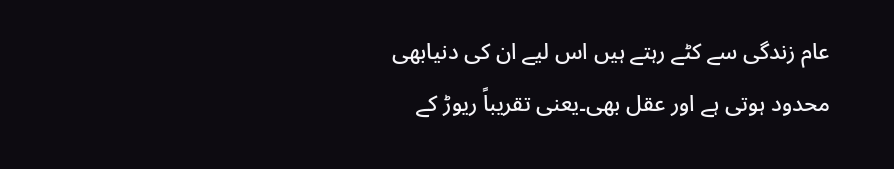عام زندگی سے کٹے رہتے ہیں اس لیے ان کی دنیابھی محدود ہوتی ہے اور عقل بھی۔یعنی تقریباً ریوڑ کے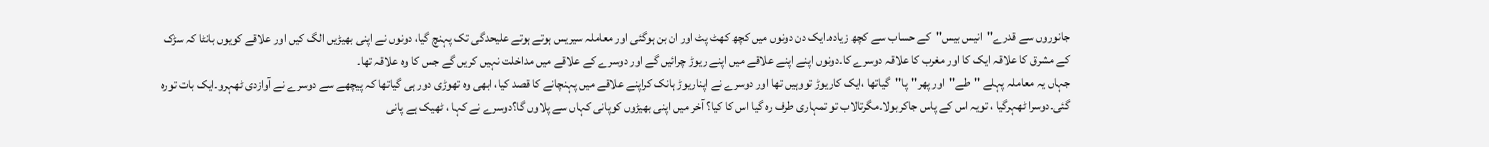جانوروں سے قدرے''انیس بیس''کے حساب سے کچھ زیادہ۔ایک دن دونوں میں کچھ کھٹ پٹ اور ان بن ہوگئی اور معاملہ سیریس ہوتے ہوتے علیحدگی تک پہنچ گیا، دونوں نے اپنی بھیڑیں الگ کیں اور علاقے کویوں بانٹا کہ سڑک کے مشرق کا علاقہ ایک کا اور مغرب کا علاقہ دوسرے کا۔دونوں اپنے اپنے علاقے میں اپنے ریوڑ چرائیں گے اور دوسرے کے علاقے میں مداخلت نہیں کریں گے جس کا وہ علاقہ تھا۔
جہاں یہ معاملہ پہلے ''طے''اور پھر''پا''گیاتھا ،ایک کاریوڑ تووہیں تھا اور دوسرے نے اپناریوڑ ہانک کراپنے علاقے میں پہنچانے کا قصد کیا، ابھی وہ تھوڑی دور ہی گیاتھا کہ پیچھے سے دوسرے نے آوازدی ٹھہرو۔ایک بات تورہ گئی۔دوسرا ٹھہرگیا ، تویہ اس کے پاس جاکربولا۔مگرتالاب تو تمہاری طرف رہ گیا اس کا کیا؟ آخر میں اپنی بھیڑوں کوپانی کہاں سے پلاوں گا؟دوسرے نے کہا ، ٹھیک ہے پانی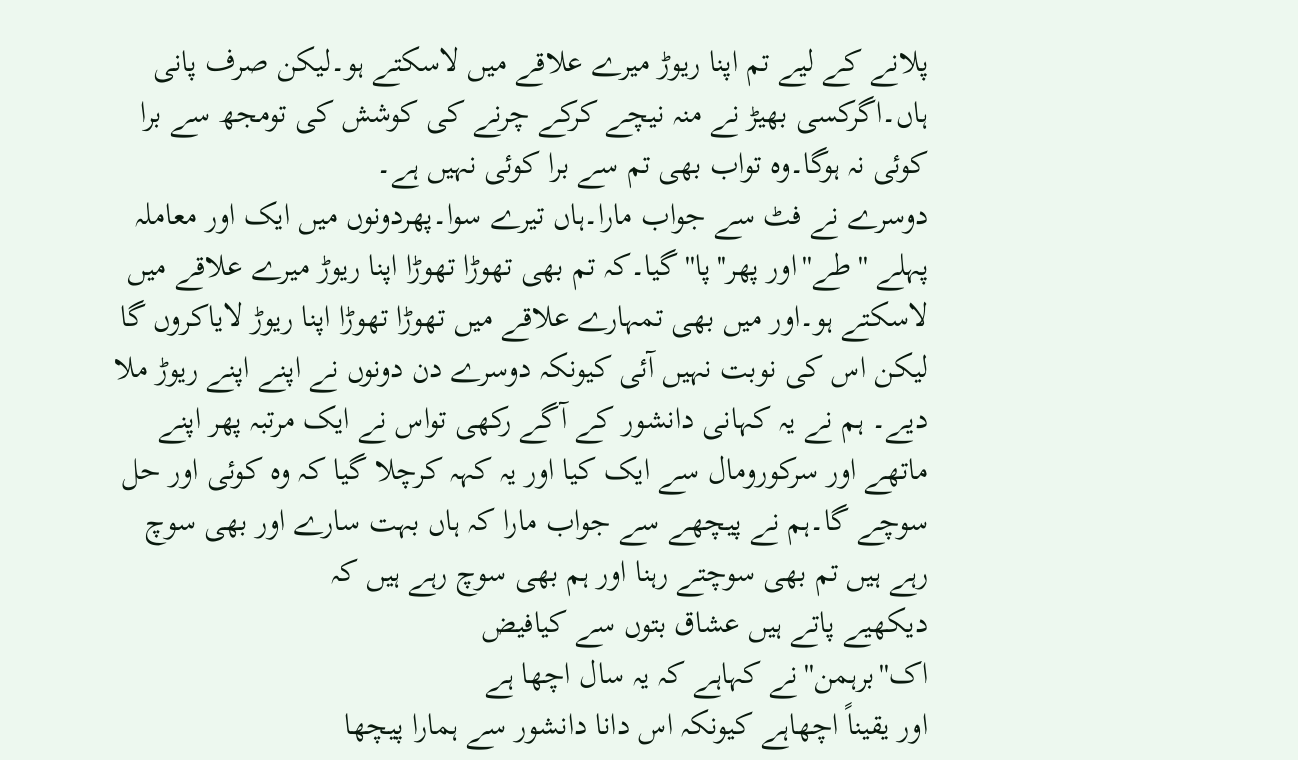پلانے کے لیے تم اپنا ریوڑ میرے علاقے میں لاسکتے ہو۔لیکن صرف پانی ہاں۔اگرکسی بھیڑ نے منہ نیچے کرکے چرنے کی کوشش کی تومجھ سے برا کوئی نہ ہوگا۔وہ تواب بھی تم سے برا کوئی نہیں ہے۔
دوسرے نے فٹ سے جواب مارا۔ہاں تیرے سوا۔پھردونوں میں ایک اور معاملہ پہلے ''طے''اور پھر''پا'' گیا۔کہ تم بھی تھوڑا تھوڑا اپنا ریوڑ میرے علاقے میں لاسکتے ہو۔اور میں بھی تمہارے علاقے میں تھوڑا تھوڑا اپنا ریوڑ لایاکروں گا لیکن اس کی نوبت نہیں آئی کیونکہ دوسرے دن دونوں نے اپنے اپنے ریوڑ ملا دیے۔ ہم نے یہ کہانی دانشور کے آگے رکھی تواس نے ایک مرتبہ پھر اپنے ماتھے اور سرکورومال سے ایک کیا اور یہ کہہ کرچلا گیا کہ وہ کوئی اور حل سوچے گا۔ہم نے پیچھے سے جواب مارا کہ ہاں بہت سارے اور بھی سوچ رہے ہیں تم بھی سوچتے رہنا اور ہم بھی سوچ رہے ہیں کہ
دیکھیے پاتے ہیں عشاق بتوں سے کیافیض
اک''برہمن''نے کہاہے کہ یہ سال اچھا ہے
اور یقیناً اچھاہے کیونکہ اس دانا دانشور سے ہمارا پیچھا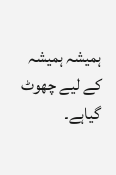ہمیشہ ہمیشہ کے لیے چھوٹ گیاہے۔